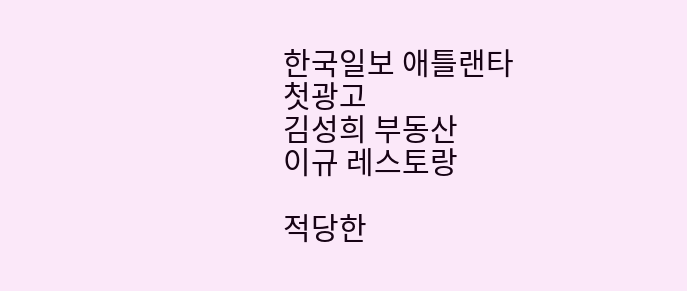한국일보 애틀랜타
첫광고
김성희 부동산
이규 레스토랑

적당한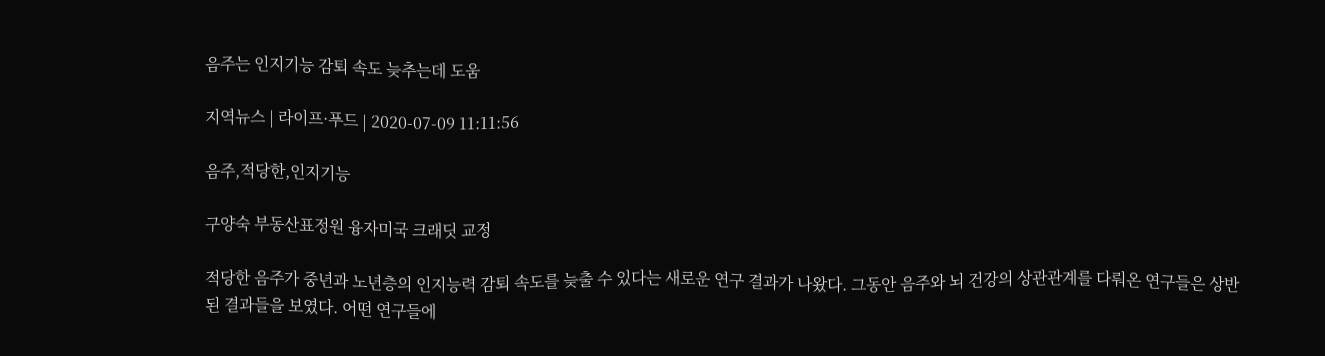음주는 인지기능 감퇴 속도 늦추는데 도움

지역뉴스 | 라이프·푸드 | 2020-07-09 11:11:56

음주,적당한,인지기능

구양숙 부동산표정원 융자미국 크래딧 교정

적당한 음주가 중년과 노년층의 인지능력 감퇴 속도를 늦출 수 있다는 새로운 연구 결과가 나왔다. 그동안 음주와 뇌 건강의 상관관계를 다뤄온 연구들은 상반된 결과들을 보였다. 어떤 연구들에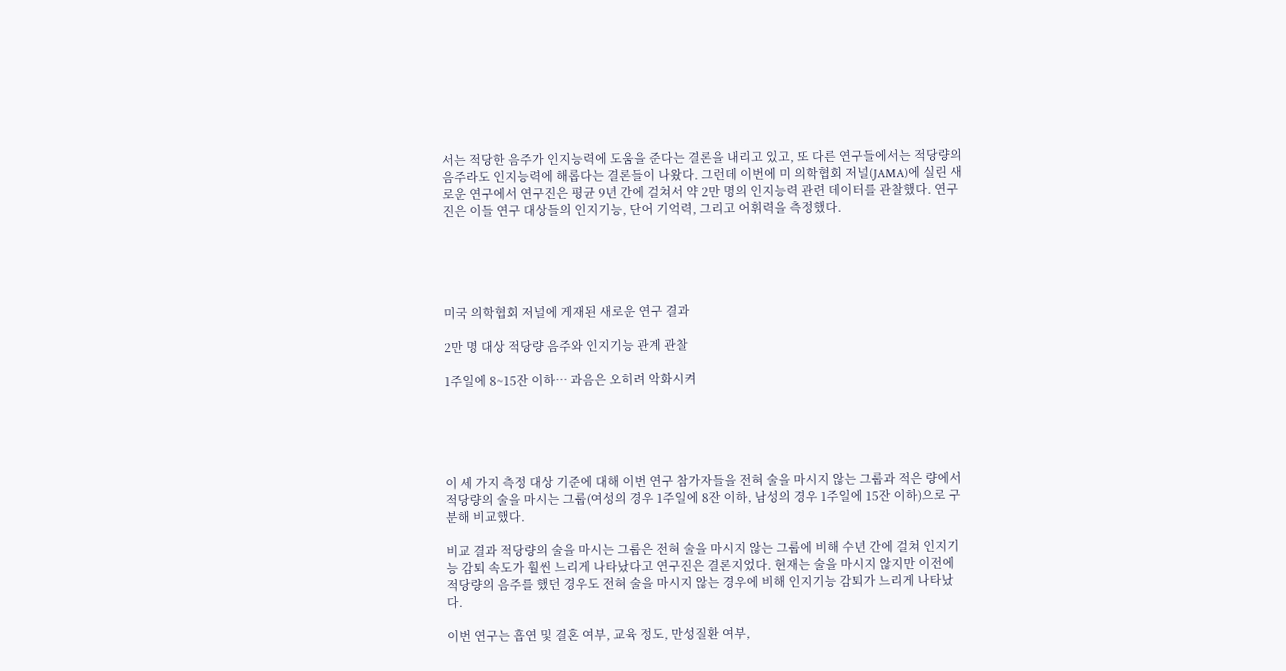서는 적당한 음주가 인지능력에 도움을 준다는 결론을 내리고 있고, 또 다른 연구들에서는 적당량의 음주라도 인지능력에 해롭다는 결론들이 나왔다. 그런데 이번에 미 의학협회 저널(JAMA)에 실린 새로운 연구에서 연구진은 평균 9년 간에 걸쳐서 약 2만 명의 인지능력 관련 데이터를 관찰했다. 연구진은 이들 연구 대상들의 인지기능, 단어 기억력, 그리고 어휘력을 측정했다.





미국 의학협회 저널에 게재된 새로운 연구 결과

2만 명 대상 적당량 음주와 인지기능 관계 관찰

1주일에 8~15잔 이하… 과음은 오히려 악화시켜





이 세 가지 측정 대상 기준에 대해 이번 연구 참가자들을 전혀 술을 마시지 않는 그룹과 적은 량에서 적당량의 술을 마시는 그룹(여성의 경우 1주일에 8잔 이하, 남성의 경우 1주일에 15잔 이하)으로 구분해 비교했다.

비교 결과 적당량의 술을 마시는 그룹은 전혀 술을 마시지 않는 그룹에 비해 수년 간에 걸쳐 인지기능 감퇴 속도가 훨씬 느리게 나타났다고 연구진은 결론지었다. 현재는 술을 마시지 않지만 이전에 적당량의 음주를 했던 경우도 전혀 술을 마시지 않는 경우에 비해 인지기능 감퇴가 느리게 나타났다.

이번 연구는 흡연 및 결혼 여부, 교육 정도, 만성질환 여부,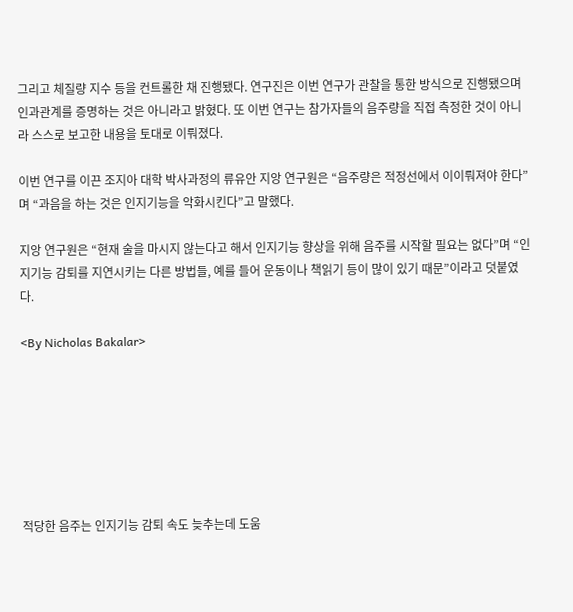그리고 체질량 지수 등을 컨트롤한 채 진행됐다. 연구진은 이번 연구가 관찰을 통한 방식으로 진행됐으며 인과관계를 증명하는 것은 아니라고 밝혔다. 또 이번 연구는 참가자들의 음주량을 직접 측정한 것이 아니라 스스로 보고한 내용을 토대로 이뤄졌다.

이번 연구를 이끈 조지아 대학 박사과정의 류유안 지앙 연구원은 “음주량은 적정선에서 이이뤄져야 한다”며 “과음을 하는 것은 인지기능을 악화시킨다”고 말했다.

지앙 연구원은 “현재 술을 마시지 않는다고 해서 인지기능 향상을 위해 음주를 시작할 필요는 없다”며 “인지기능 감퇴를 지연시키는 다른 방법들, 예를 들어 운동이나 책읽기 등이 많이 있기 때문”이라고 덧붙였다.

<By Nicholas Bakalar>







적당한 음주는 인지기능 감퇴 속도 늦추는데 도움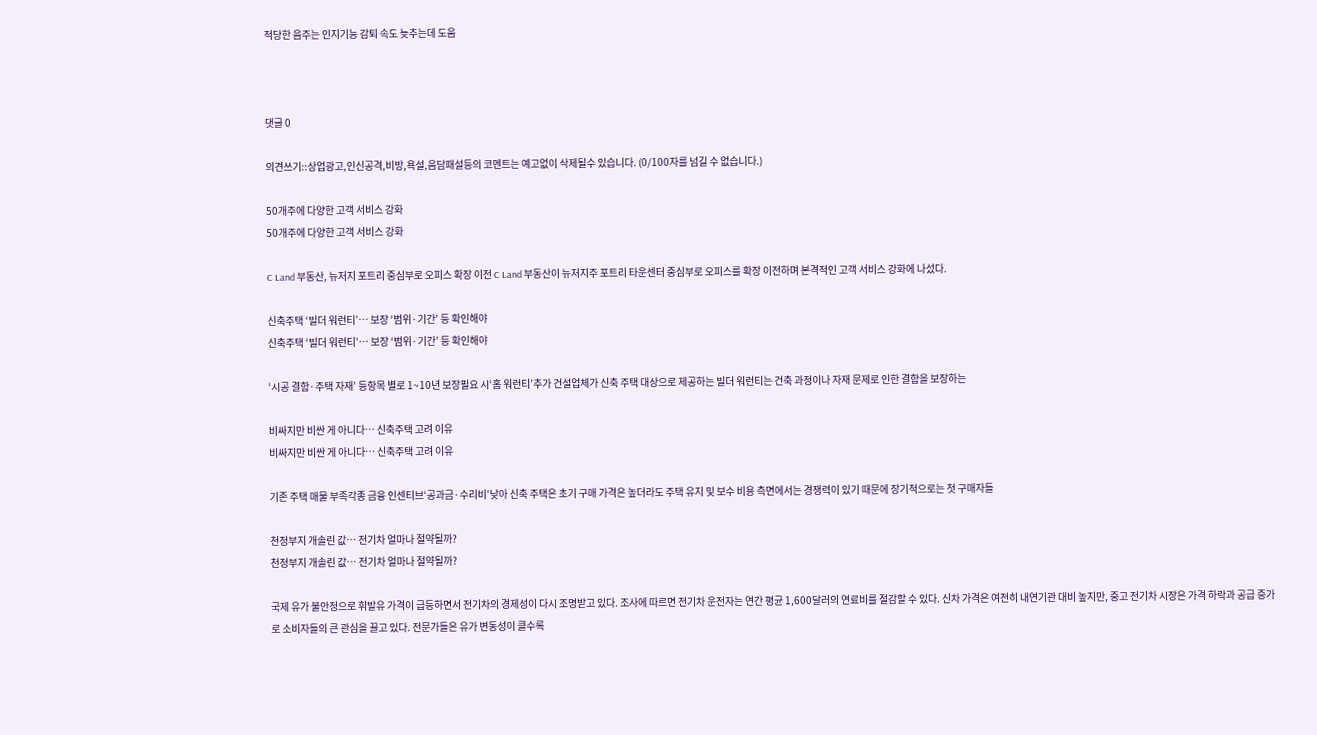적당한 음주는 인지기능 감퇴 속도 늦추는데 도움



댓글 0

의견쓰기::상업광고,인신공격,비방,욕설,음담패설등의 코멘트는 예고없이 삭제될수 있습니다. (0/100자를 넘길 수 없습니다.)

50개주에 다양한 고객 서비스 강화
50개주에 다양한 고객 서비스 강화

C Land 부동산, 뉴저지 포트리 중심부로 오피스 확장 이전 C Land 부동산이 뉴저지주 포트리 타운센터 중심부로 오피스를 확장 이전하며 본격적인 고객 서비스 강화에 나섰다.

신축주택 ‘빌더 워런티’… 보장 ‘범위·기간’ 등 확인해야
신축주택 ‘빌더 워런티’… 보장 ‘범위·기간’ 등 확인해야

‘시공 결함·주택 자재’ 등항목 별로 1~10년 보장필요 시‘홈 워런티’추가 건설업체가 신축 주택 대상으로 제공하는 빌더 워런티는 건축 과정이나 자재 문제로 인한 결함을 보장하는

비싸지만 비싼 게 아니다… 신축주택 고려 이유
비싸지만 비싼 게 아니다… 신축주택 고려 이유

기존 주택 매물 부족각종 금융 인센티브‘공과금·수리비’낮아 신축 주택은 초기 구매 가격은 높더라도 주택 유지 및 보수 비용 측면에서는 경쟁력이 있기 때문에 장기적으로는 첫 구매자들

천정부지 개솔린 값… 전기차 얼마나 절약될까?
천정부지 개솔린 값… 전기차 얼마나 절약될까?

국제 유가 불안정으로 휘발유 가격이 급등하면서 전기차의 경제성이 다시 조명받고 있다. 조사에 따르면 전기차 운전자는 연간 평균 1,600달러의 연료비를 절감할 수 있다. 신차 가격은 여전히 내연기관 대비 높지만, 중고 전기차 시장은 가격 하락과 공급 증가로 소비자들의 큰 관심을 끌고 있다. 전문가들은 유가 변동성이 클수록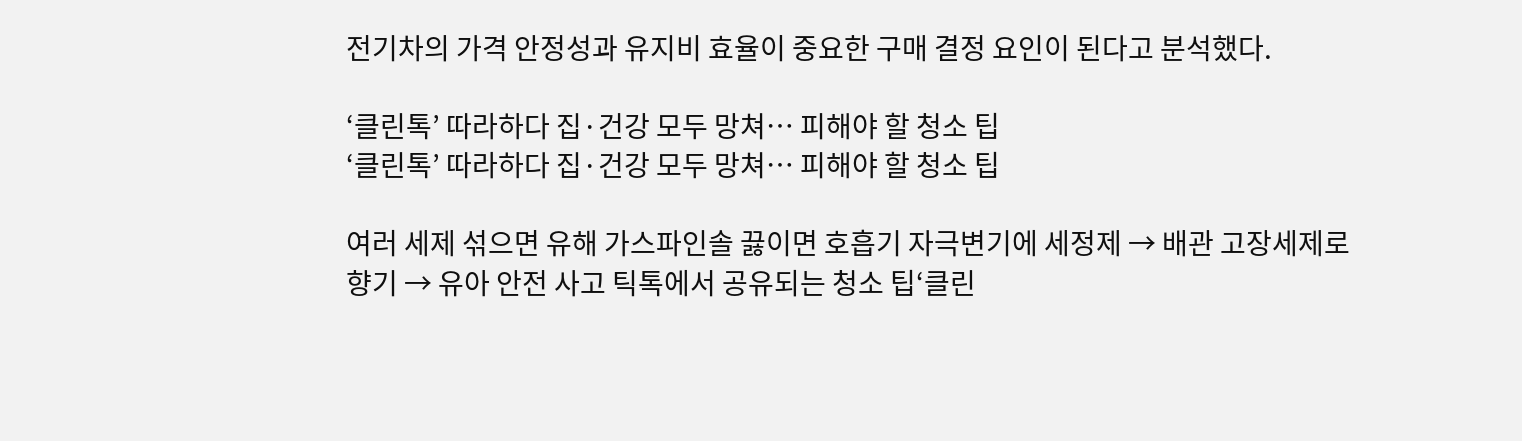전기차의 가격 안정성과 유지비 효율이 중요한 구매 결정 요인이 된다고 분석했다.

‘클린톡’ 따라하다 집·건강 모두 망쳐… 피해야 할 청소 팁
‘클린톡’ 따라하다 집·건강 모두 망쳐… 피해야 할 청소 팁

여러 세제 섞으면 유해 가스파인솔 끓이면 호흡기 자극변기에 세정제 → 배관 고장세제로 향기 → 유아 안전 사고 틱톡에서 공유되는 청소 팁‘클린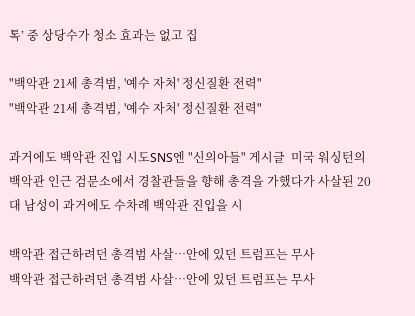톡’ 중 상당수가 청소 효과는 없고 집

"백악관 21세 총격범, '예수 자처' 정신질환 전력"
"백악관 21세 총격범, '예수 자처' 정신질환 전력"

과거에도 백악관 진입 시도SNS엔 "신의아들" 게시글  미국 워싱턴의 백악관 인근 검문소에서 경찰관들을 향해 총격을 가했다가 사살된 20대 남성이 과거에도 수차례 백악관 진입을 시

백악관 접근하려던 총격범 사살…안에 있던 트럼프는 무사
백악관 접근하려던 총격범 사살…안에 있던 트럼프는 무사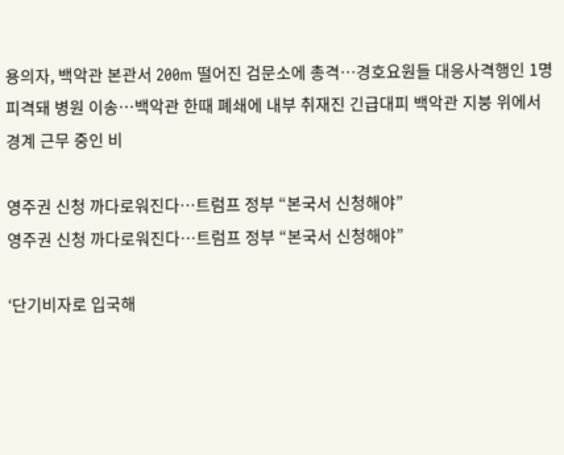용의자, 백악관 본관서 200m 떨어진 검문소에 총격…경호요원들 대응사격행인 1명 피격돼 병원 이송…백악관 한때 폐쇄에 내부 취재진 긴급대피 백악관 지붕 위에서 경계 근무 중인 비

영주권 신청 까다로워진다…트럼프 정부 “본국서 신청해야”
영주권 신청 까다로워진다…트럼프 정부 “본국서 신청해야”

‘단기비자로 입국해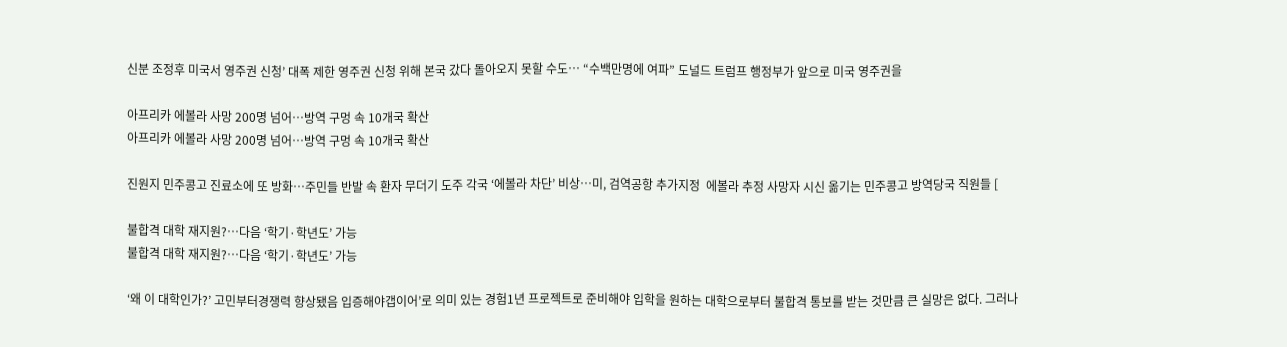신분 조정후 미국서 영주권 신청’ 대폭 제한 영주권 신청 위해 본국 갔다 돌아오지 못할 수도… “수백만명에 여파” 도널드 트럼프 행정부가 앞으로 미국 영주권을

아프리카 에볼라 사망 200명 넘어…방역 구멍 속 10개국 확산
아프리카 에볼라 사망 200명 넘어…방역 구멍 속 10개국 확산

진원지 민주콩고 진료소에 또 방화…주민들 반발 속 환자 무더기 도주 각국 ‘에볼라 차단’ 비상…미, 검역공항 추가지정  에볼라 추정 사망자 시신 옮기는 민주콩고 방역당국 직원들 [

불합격 대학 재지원?…다음 ‘학기·학년도’ 가능
불합격 대학 재지원?…다음 ‘학기·학년도’ 가능

‘왜 이 대학인가?’ 고민부터경쟁력 향상됐음 입증해야갭이어’로 의미 있는 경험1년 프로젝트로 준비해야 입학을 원하는 대학으로부터 불합격 통보를 받는 것만큼 큰 실망은 없다. 그러나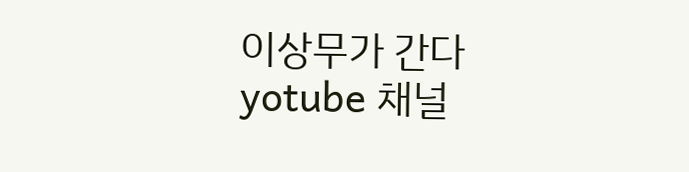이상무가 간다 yotube 채널